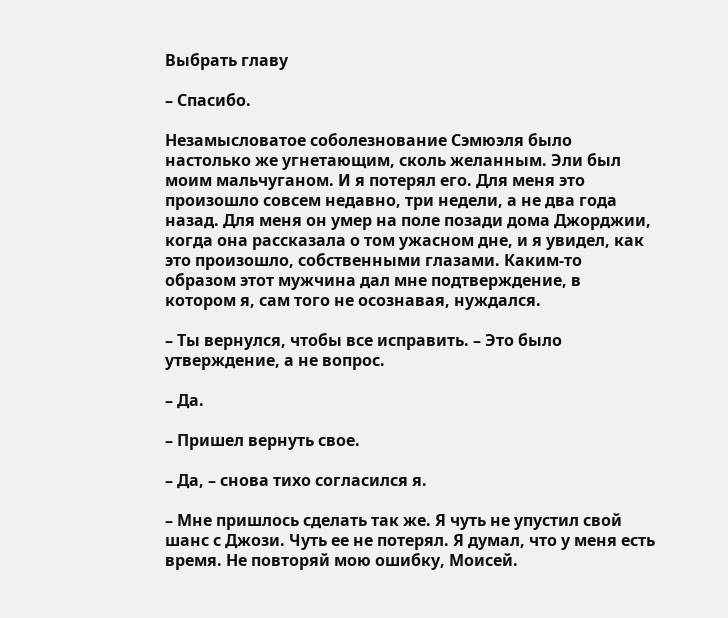Выбрать главу

– Спасибо.

Незамысловатое соболезнование Сэмюэля было настолько же угнетающим, сколь желанным. Эли был моим мальчуганом. И я потерял его. Для меня это произошло совсем недавно, три недели, а не два года назад. Для меня он умер на поле позади дома Джорджии, когда она рассказала о том ужасном дне, и я увидел, как это произошло, собственными глазами. Каким-то образом этот мужчина дал мне подтверждение, в котором я, сам того не осознавая, нуждался.

– Ты вернулся, чтобы все исправить. – Это было утверждение, а не вопрос.

– Да.

– Пришел вернуть свое.

– Да, – снова тихо согласился я.

– Мне пришлось сделать так же. Я чуть не упустил свой шанс с Джози. Чуть ее не потерял. Я думал, что у меня есть время. Не повторяй мою ошибку, Моисей.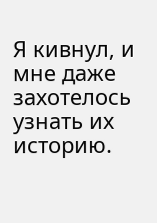Я кивнул, и мне даже захотелось узнать их историю.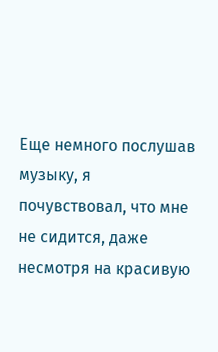Еще немного послушав музыку, я почувствовал, что мне не сидится, даже несмотря на красивую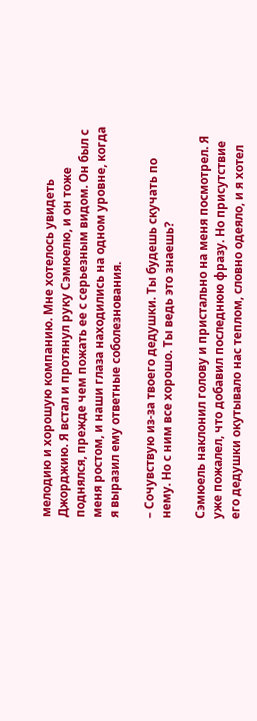мелодию и хорошую компанию. Мне хотелось увидеть Джорджию. Я встал и протянул руку Сэмюелю, и он тоже поднялся, прежде чем пожать ее с серьезным видом. Он был с меня ростом, и наши глаза находились на одном уровне, когда я выразил ему ответные соболезнования.

– Сочувствую из-за твоего дедушки. Ты будешь скучать по нему. Но с ним все хорошо. Ты ведь это знаешь?

Сэмюель наклонил голову и пристально на меня посмотрел. Я уже пожалел, что добавил последнюю фразу. Но присутствие его дедушки окутывало нас теплом, словно одеяло, и я хотел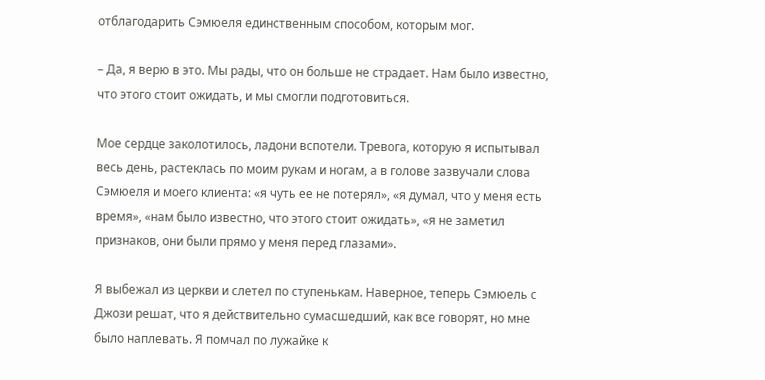отблагодарить Сэмюеля единственным способом, которым мог.

– Да, я верю в это. Мы рады, что он больше не страдает. Нам было известно, что этого стоит ожидать, и мы смогли подготовиться.

Мое сердце заколотилось, ладони вспотели. Тревога, которую я испытывал весь день, растеклась по моим рукам и ногам, а в голове зазвучали слова Сэмюеля и моего клиента: «я чуть ее не потерял», «я думал, что у меня есть время», «нам было известно, что этого стоит ожидать», «я не заметил признаков, они были прямо у меня перед глазами».

Я выбежал из церкви и слетел по ступенькам. Наверное, теперь Сэмюель с Джози решат, что я действительно сумасшедший, как все говорят, но мне было наплевать. Я помчал по лужайке к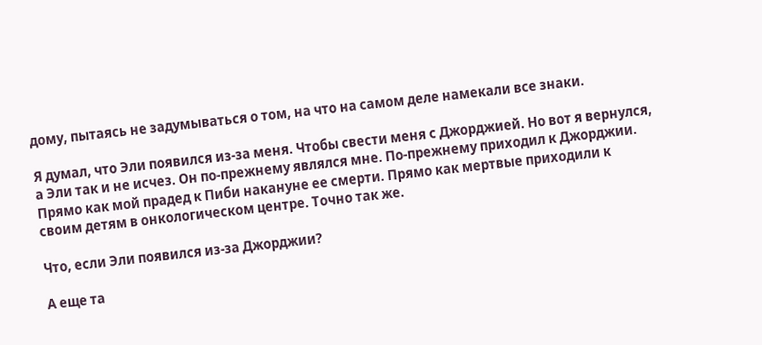дому, пытаясь не задумываться о том, на что на самом деле намекали все знаки.

Я думал, что Эли появился из-за меня. Чтобы свести меня с Джорджией. Но вот я вернулся, а Эли так и не исчез. Он по-прежнему являлся мне. По-прежнему приходил к Джорджии. Прямо как мой прадед к Пиби накануне ее смерти. Прямо как мертвые приходили к своим детям в онкологическом центре. Точно так же.

Что, если Эли появился из-за Джорджии?

А еще та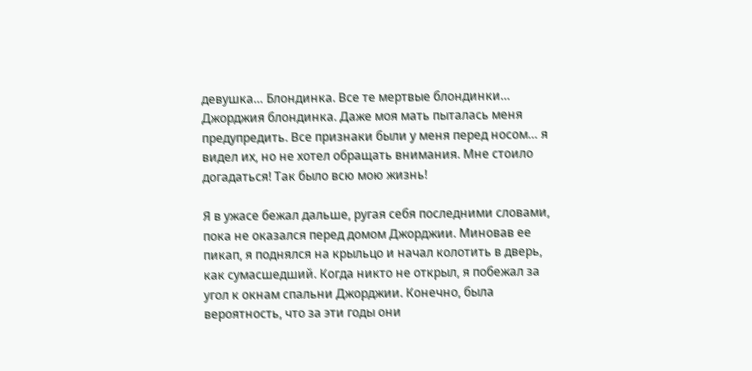девушка… Блондинка. Все те мертвые блондинки… Джорджия блондинка. Даже моя мать пыталась меня предупредить. Все признаки были у меня перед носом… я видел их, но не хотел обращать внимания. Мне стоило догадаться! Так было всю мою жизнь!

Я в ужасе бежал дальше, ругая себя последними словами, пока не оказался перед домом Джорджии. Миновав ее пикап, я поднялся на крыльцо и начал колотить в дверь, как сумасшедший. Когда никто не открыл, я побежал за угол к окнам спальни Джорджии. Конечно, была вероятность, что за эти годы они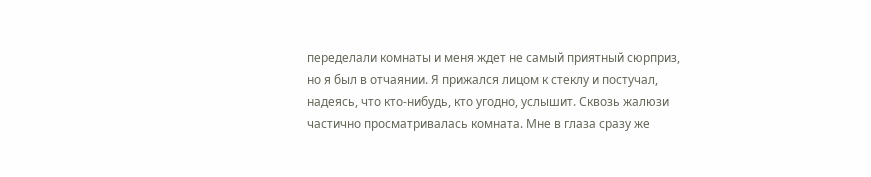переделали комнаты и меня ждет не самый приятный сюрприз, но я был в отчаянии. Я прижался лицом к стеклу и постучал, надеясь, что кто-нибудь, кто угодно, услышит. Сквозь жалюзи частично просматривалась комната. Мне в глаза сразу же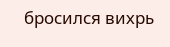бросился вихрь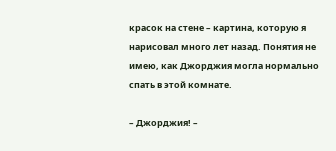красок на стене – картина, которую я нарисовал много лет назад. Понятия не имею, как Джорджия могла нормально спать в этой комнате.

– Джорджия! –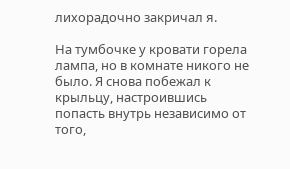лихорадочно закричал я.

На тумбочке у кровати горела лампа, но в комнате никого не было. Я снова побежал к крыльцу, настроившись попасть внутрь независимо от того,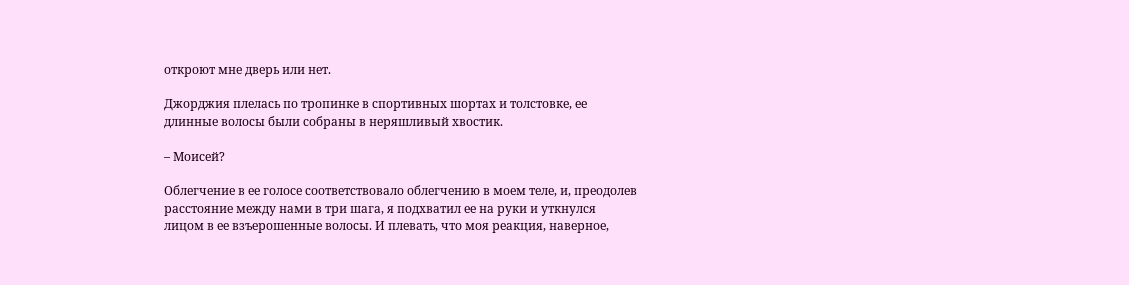откроют мне дверь или нет.

Джорджия плелась по тропинке в спортивных шортах и толстовке, ее длинные волосы были собраны в неряшливый хвостик.

– Моисей?

Облегчение в ее голосе соответствовало облегчению в моем теле, и, преодолев расстояние между нами в три шага, я подхватил ее на руки и уткнулся лицом в ее взъерошенные волосы. И плевать, что моя реакция, наверное,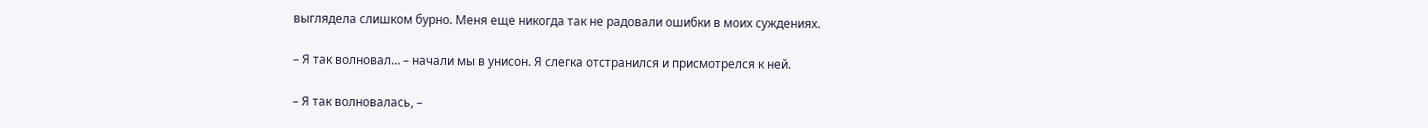выглядела слишком бурно. Меня еще никогда так не радовали ошибки в моих суждениях.

– Я так волновал… – начали мы в унисон. Я слегка отстранился и присмотрелся к ней.

– Я так волновалась, –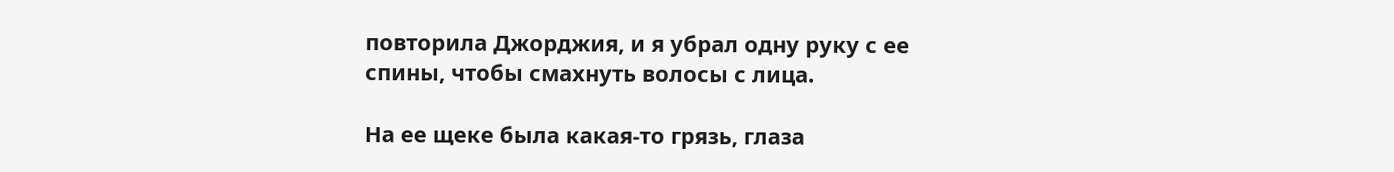повторила Джорджия, и я убрал одну руку с ее спины, чтобы смахнуть волосы с лица.

На ее щеке была какая-то грязь, глаза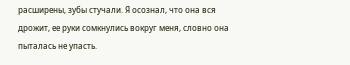расширены, зубы стучали. Я осознал, что она вся дрожит, ее руки сомкнулись вокруг меня, словно она пыталась не упасть.